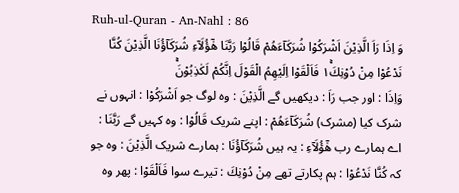Ruh-ul-Quran - An-Nahl : 86
وَ اِذَا رَاَ الَّذِیْنَ اَشْرَكُوْا شُرَكَآءَهُمْ قَالُوْا رَبَّنَا هٰۤؤُلَآءِ شُرَكَآؤُنَا الَّذِیْنَ كُنَّا نَدْعُوْا مِنْ دُوْنِكَ١ۚ فَاَلْقَوْا اِلَیْهِمُ الْقَوْلَ اِنَّكُمْ لَكٰذِبُوْنَۚ
وَاِذَا : اور جب رَاَ : دیکھیں گے الَّذِيْنَ : وہ لوگ جو اَشْرَكُوْا : انہوں نے شرک کیا (مشرک) شُرَكَآءَهُمْ : اپنے شریک قَالُوْا : وہ کہیں گے رَبَّنَا : اے ہمارے رب هٰٓؤُلَآءِ : یہ ہیں شُرَكَآؤُنَا : ہمارے شریک الَّذِيْنَ : وہ جو کہ كُنَّا نَدْعُوْا : ہم پکارتے تھے مِنْ دُوْنِكَ : تیرے سوا فَاَلْقَوْا : پھر وہ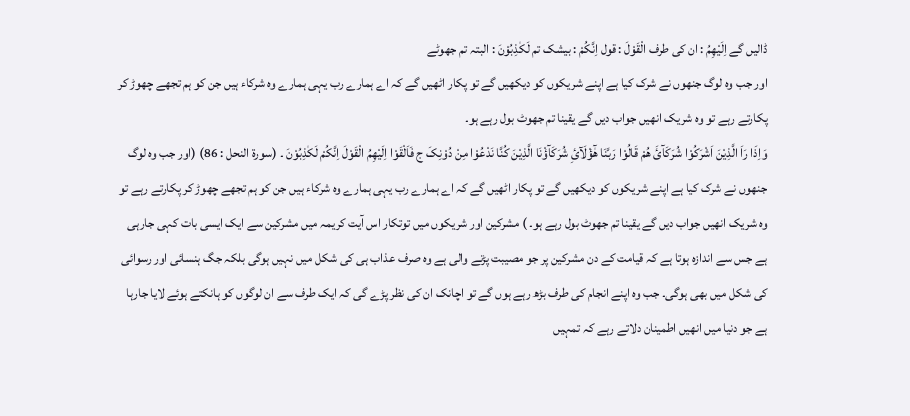ڈالیں گے اِلَيْهِمُ : ان کی طرف الْقَوْلَ : قول اِنَّكُمْ : بیشک تم لَكٰذِبُوْنَ : البتہ تم جھوٹے
اور جب وہ لوگ جنھوں نے شرک کیا ہے اپنے شریکوں کو دیکھیں گے تو پکار اٹھیں گے کہ اے ہمارے رب یہی ہمارے وہ شرکاء ہیں جن کو ہم تجھے چھوڑ کر پکارتے رہے تو وہ شریک انھیں جواب دیں گے یقینا تم جھوٹ بول رہے ہو۔
وَاِذَا رَاَ الَّذِیْنَ اَشْرَکُوْا شُرَکَآئَ ھُمْ قَالُوْا رَبَّنَا ھٰٓؤْلَآئِ شُرَکَآؤْنَا الَّذِیْنَ کُنَّا نَدْعُوْا مِنْ دُوْنِکَ ج فَاَلْقَوْا اِلَیْھِمُ الْقَوْلَ اِنَّکُمْ لَکٰذِبُوْنَ ۔ (سورۃ النحل : 86) (اور جب وہ لوگ جنھوں نے شرک کیا ہے اپنے شریکوں کو دیکھیں گے تو پکار اٹھیں گے کہ اے ہمارے رب یہی ہمارے وہ شرکاء ہیں جن کو ہم تجھے چھوڑ کر پکارتے رہے تو وہ شریک انھیں جواب دیں گے یقینا تم جھوٹ بول رہے ہو۔ ) مشرکین اور شریکوں میں توتکار اس آیت کریمہ میں مشرکین سے ایک ایسی بات کہی جارہی ہے جس سے اندازہ ہوتا ہے کہ قیامت کے دن مشرکین پر جو مصیبت پڑنے والی ہے وہ صرف عذاب ہی کی شکل میں نہیں ہوگی بلکہ جگ ہنسائی اور رسوائی کی شکل میں بھی ہوگی۔ جب وہ اپنے انجام کی طرف بڑھ رہے ہوں گے تو اچانک ان کی نظر پڑے گی کہ ایک طرف سے ان لوگوں کو ہانکتے ہوئے لایا جارہا ہے جو دنیا میں انھیں اطمینان دلاتے رہے کہ تمہیں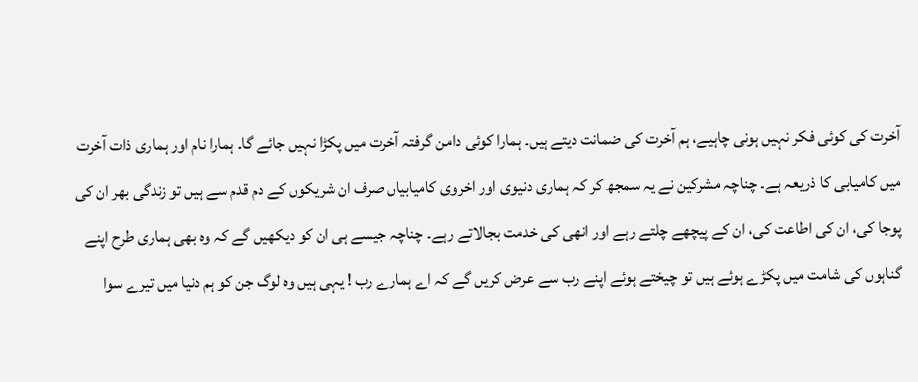آخرت کی کوئی فکر نہیں ہونی چاہیے، ہم آخرت کی ضمانت دیتے ہیں۔ ہمارا کوئی دامن گرفتہ آخرت میں پکڑا نہیں جائے گا۔ ہمارا نام اور ہماری ذات آخرت میں کامیابی کا ذریعہ ہے۔ چناچہ مشرکین نے یہ سمجھ کر کہ ہماری دنیوی اور اخروی کامیابیاں صرف ان شریکوں کے دم قدم سے ہیں تو زندگی بھر ان کی پوجا کی، ان کی اطاعت کی، ان کے پیچھے چلتے رہے اور انھی کی خدمت بجالاتے رہے۔ چناچہ جیسے ہی ان کو دیکھیں گے کہ وہ بھی ہماری طرح اپنے گناہوں کی شامت میں پکڑے ہوئے ہیں تو چیختے ہوئے اپنے رب سے عرض کریں گے کہ اے ہمارے رب ! یہی ہیں وہ لوگ جن کو ہم دنیا میں تیرے سوا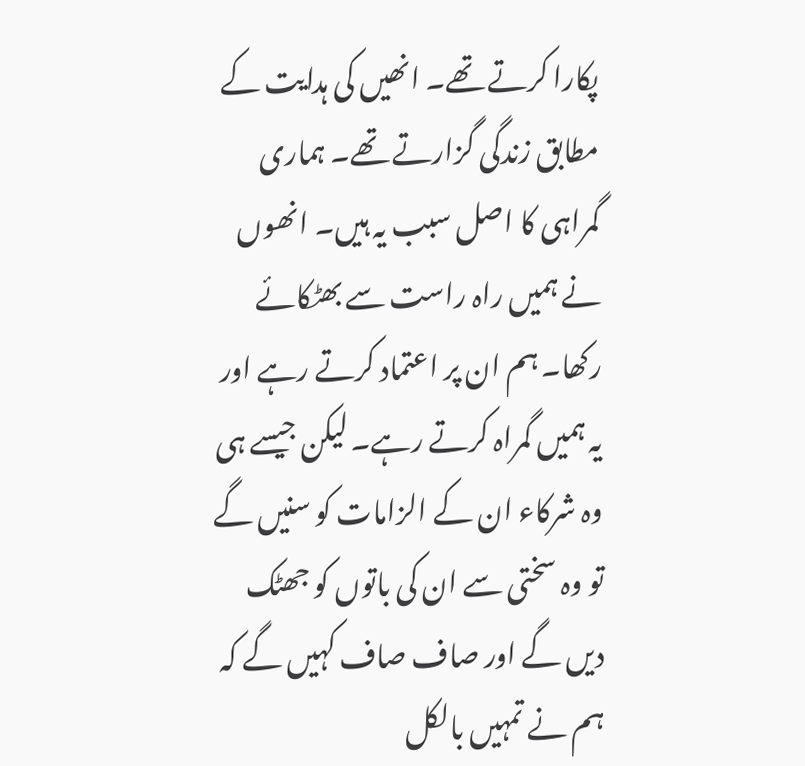پکارا کرتے تھے۔ انھیں کی ہدایت کے مطابق زندگی گزارتے تھے۔ ہماری گمراہی کا اصل سبب یہ ہیں۔ انھوں نے ہمیں راہ راست سے بھٹکائے رکھا۔ ہم ان پر اعتماد کرتے رہے اور یہ ہمیں گمراہ کرتے رہے۔ لیکن جیسے ہی وہ شرکاء ان کے الزامات کو سنیں گے تو وہ سختی سے ان کی باتوں کو جھٹک دیں گے اور صاف صاف کہیں گے کہ ہم نے تمہیں بالکل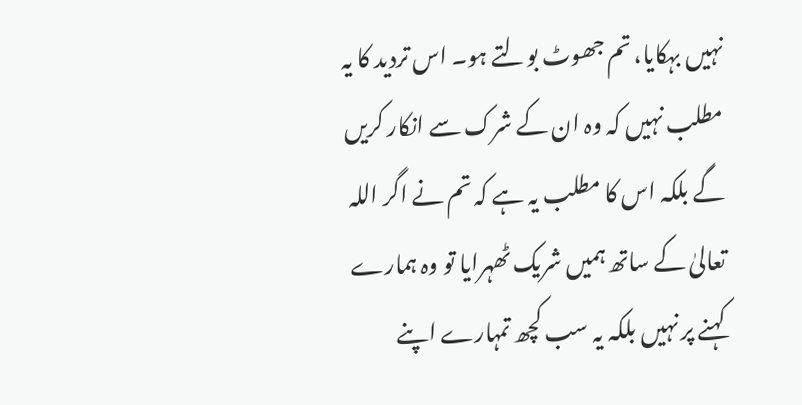نہیں بہکایا، تم جھوٹ بولتے ہو۔ اس تردید کا یہ مطلب نہیں کہ وہ ان کے شرک سے انکار کریں گے بلکہ اس کا مطلب یہ ہے کہ تم نے اگر اللہ تعالیٰ کے ساتھ ہمیں شریک ٹھہرایا تو وہ ہمارے کہنے پر نہیں بلکہ یہ سب کچھ تمہارے اپنے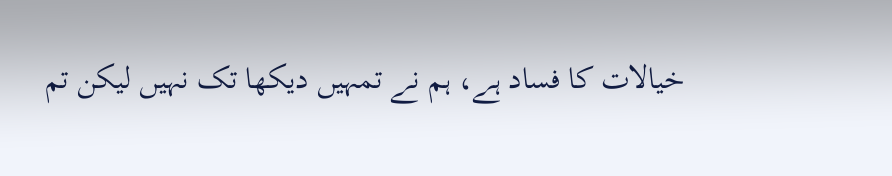خیالات کا فساد ہے، ہم نے تمہیں دیکھا تک نہیں لیکن تم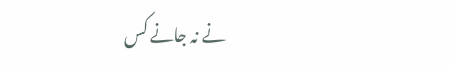نے نہ جانے کس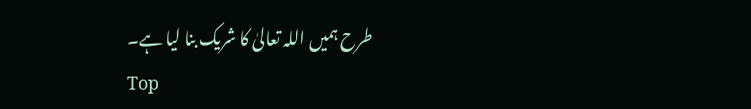طرح ہمیں اللہ تعالیٰ کا شریک بنا لیا ہے۔
Top